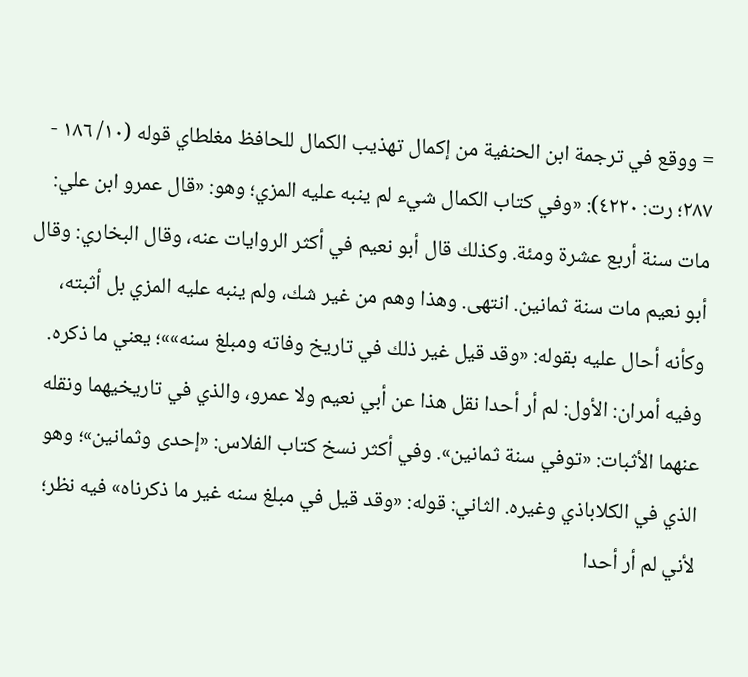= ووقع في ترجمة ابن الحنفية من إكمال تهذيب الكمال للحافظ مغلطاي قوله (١٠/ ١٨٦ - ٢٨٧؛ رت: ٤٢٢٠): «وفي كتاب الكمال شيء لم ينبه عليه المزي؛ وهو: «قال عمرو ابن علي: مات سنة أربع عشرة ومئة. وكذلك قال أبو نعيم في أكثر الروايات عنه، وقال البخاري: وقال أبو نعيم مات سنة ثمانين. انتهى. وهذا وهم من غير شك، ولم ينبه عليه المزي بل أثبته، وكأنه أحال عليه بقوله: «وقد قيل غير ذلك في تاريخ وفاته ومبلغ سنه»»؛ يعني ما ذكره. وفيه أمران: الأول: لم أر أحدا نقل هذا عن أبي نعيم ولا عمرو، والذي في تاريخيهما ونقله عنهما الأثبات: «توفي سنة ثمانين». وفي أكثر نسخ كتاب الفلاس: «إحدى وثمانين»؛ وهو الذي في الكلاباذي وغيره. الثاني: قوله: «وقد قيل في مبلغ سنه غير ما ذكرناه» فيه نظر؛ لأني لم أر أحدا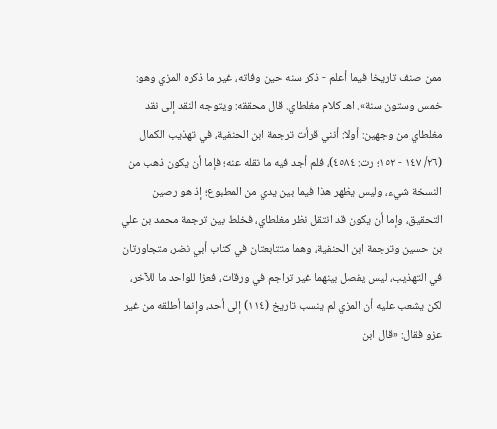ممن صنف تاريخا فيما أعلم - ذكر سنه حين وفاته، غير ما ذكره المزي وهو: خمس وستون سنة». اهـ كلام مغلطاي. قال محققه: ويتوجه النقد إلى نقد مغلطاي من وجهين: أولا: أنني قرأت ترجمة ابن الحنفية، في تهذيب الكمال (٢٦/ ١٤٧ - ١٥٢؛ رت: ٤٥٨٤)، فلم أجد فيه ما نقله عنه؛ فإما أن يكون ذهب من النسخة شيء، وليس يظهر هذا فيما بين يدي من المطبوع؛ إذ هو رصين التحقيق، وإما أن يكون قد انتقل نظر مغلطاي، فخلط بين ترجمة محمد بن علي بن حسين وترجمة ابن الحنفية، وهما متتابعتان في كتاب أبي نضر، متجاورتان في التهذيب، ليس يفصل بينهما غير تراجم في ورقات، فعزا للواحد ما للآخر، لكن يشعب عليه أن المزي لم ينسب تاريخ (١١٤) إلى أحد، وإنما أطلقه من غير عزو فقال: «قال ابن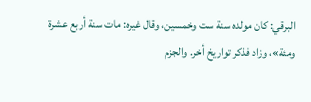البرقي: كان مولده سنة ست وخمسين، وقال غيره: مات سنة أربع عشرة ومئة»، وزاد فذكر تواريخ أخر. والجزم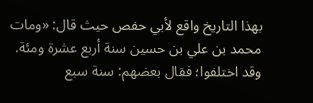بهذا التاريخ واقع لأبي حفص حيث قال: «ومات محمد بن علي بن حسين سنة أربع عشرة ومئة. وقد اختلفوا؛ فقال بعضهم: سنة سبع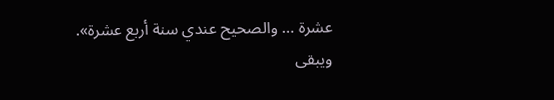عشرة … والصحيح عندي سنة أربع عشرة». ويبقى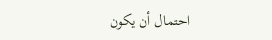احتمال أن يكون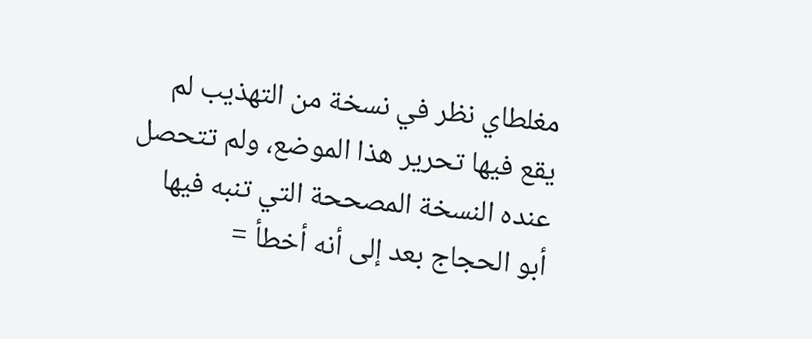مغلطاي نظر في نسخة من التهذيب لم يقع فيها تحرير هذا الموضع، ولم تتحصل عنده النسخة المصححة التي تنبه فيها أبو الحجاج بعد إلى أنه أخطأ =